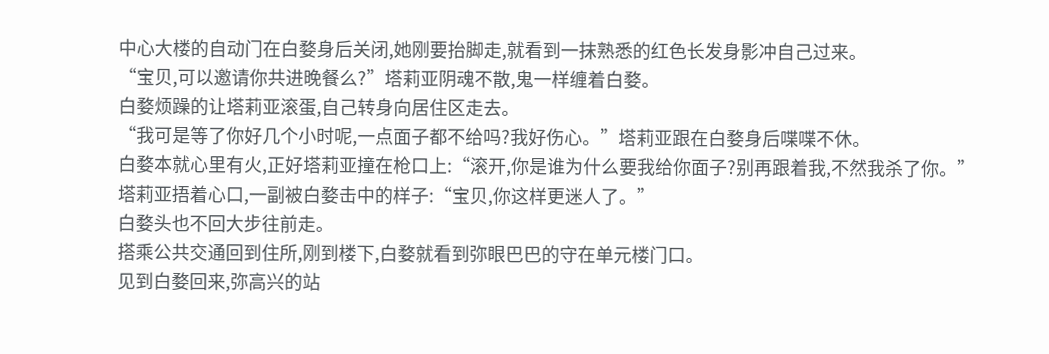中心大楼的自动门在白婺身后关闭,她刚要抬脚走,就看到一抹熟悉的红色长发身影冲自己过来。
“宝贝,可以邀请你共进晚餐么?”塔莉亚阴魂不散,鬼一样缠着白婺。
白婺烦躁的让塔莉亚滚蛋,自己转身向居住区走去。
“我可是等了你好几个小时呢,一点面子都不给吗?我好伤心。”塔莉亚跟在白婺身后喋喋不休。
白婺本就心里有火,正好塔莉亚撞在枪口上:“滚开,你是谁为什么要我给你面子?别再跟着我,不然我杀了你。”
塔莉亚捂着心口,一副被白婺击中的样子:“宝贝,你这样更迷人了。”
白婺头也不回大步往前走。
搭乘公共交通回到住所,刚到楼下,白婺就看到弥眼巴巴的守在单元楼门口。
见到白婺回来,弥高兴的站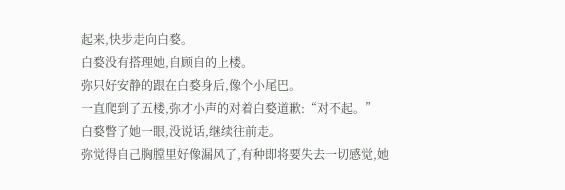起来,快步走向白婺。
白婺没有搭理她,自顾自的上楼。
弥只好安静的跟在白婺身后,像个小尾巴。
一直爬到了五楼,弥才小声的对着白婺道歉:“对不起。”
白婺瞥了她一眼,没说话,继续往前走。
弥觉得自己胸膛里好像漏风了,有种即将要失去一切感觉,她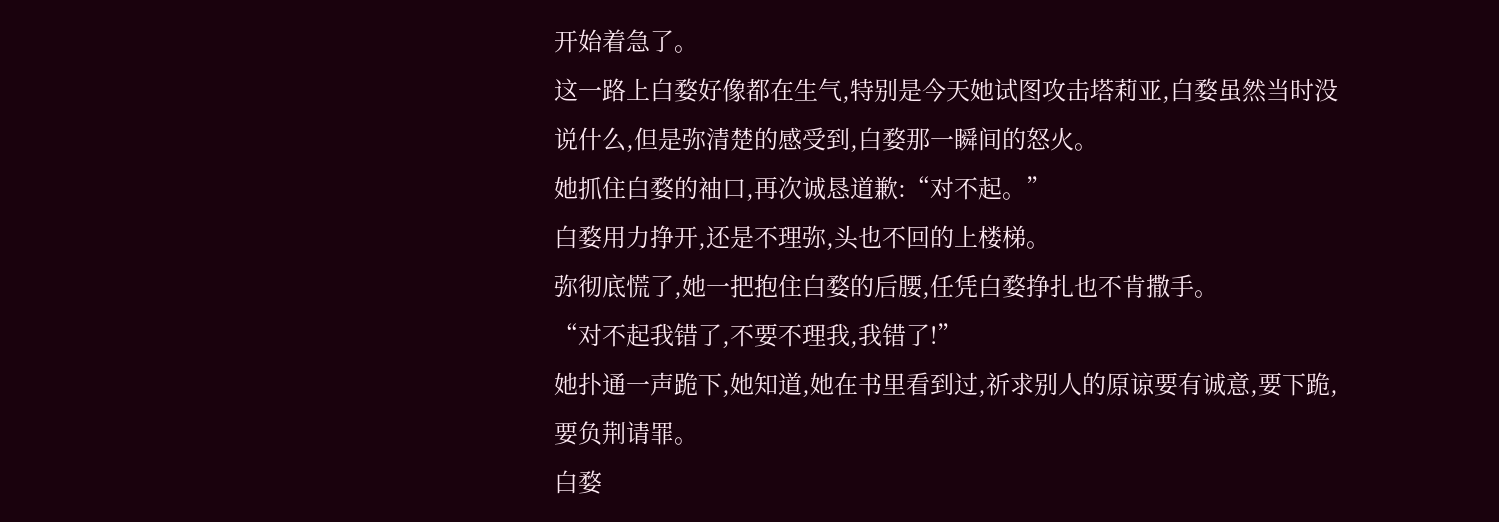开始着急了。
这一路上白婺好像都在生气,特别是今天她试图攻击塔莉亚,白婺虽然当时没说什么,但是弥清楚的感受到,白婺那一瞬间的怒火。
她抓住白婺的袖口,再次诚恳道歉:“对不起。”
白婺用力挣开,还是不理弥,头也不回的上楼梯。
弥彻底慌了,她一把抱住白婺的后腰,任凭白婺挣扎也不肯撒手。
“对不起我错了,不要不理我,我错了!”
她扑通一声跪下,她知道,她在书里看到过,祈求别人的原谅要有诚意,要下跪,要负荆请罪。
白婺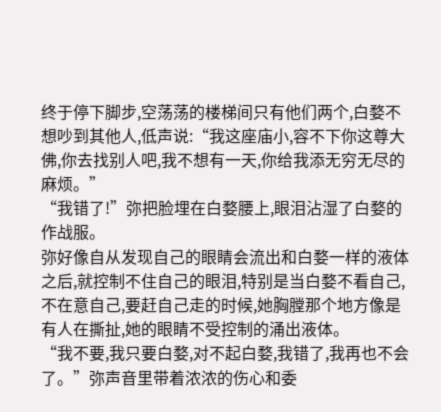终于停下脚步,空荡荡的楼梯间只有他们两个,白婺不想吵到其他人,低声说:“我这座庙小,容不下你这尊大佛,你去找别人吧,我不想有一天,你给我添无穷无尽的麻烦。”
“我错了!”弥把脸埋在白婺腰上,眼泪沾湿了白婺的作战服。
弥好像自从发现自己的眼睛会流出和白婺一样的液体之后,就控制不住自己的眼泪,特别是当白婺不看自己,不在意自己,要赶自己走的时候,她胸膛那个地方像是有人在撕扯,她的眼睛不受控制的涌出液体。
“我不要,我只要白婺,对不起白婺,我错了,我再也不会了。”弥声音里带着浓浓的伤心和委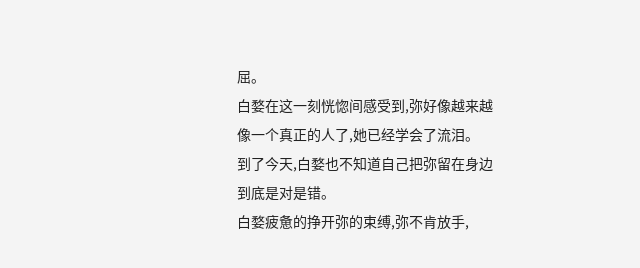屈。
白婺在这一刻恍惚间感受到,弥好像越来越像一个真正的人了,她已经学会了流泪。
到了今天,白婺也不知道自己把弥留在身边到底是对是错。
白婺疲惫的挣开弥的束缚,弥不肯放手,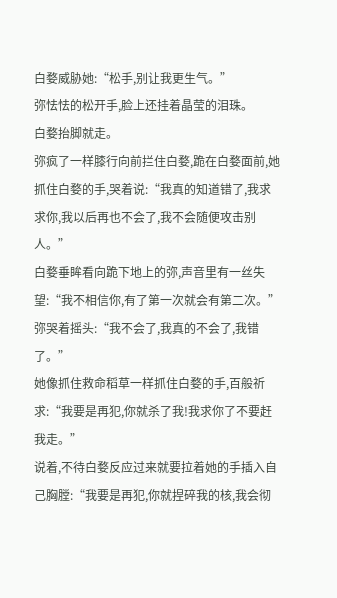白婺威胁她:“松手,别让我更生气。”
弥怯怯的松开手,脸上还挂着晶莹的泪珠。
白婺抬脚就走。
弥疯了一样膝行向前拦住白婺,跪在白婺面前,她抓住白婺的手,哭着说:“我真的知道错了,我求求你,我以后再也不会了,我不会随便攻击别人。”
白婺垂眸看向跪下地上的弥,声音里有一丝失望:“我不相信你,有了第一次就会有第二次。”
弥哭着摇头:“我不会了,我真的不会了,我错了。”
她像抓住救命稻草一样抓住白婺的手,百般祈求:“我要是再犯,你就杀了我!我求你了不要赶我走。”
说着,不待白婺反应过来就要拉着她的手插入自己胸膛:“我要是再犯,你就捏碎我的核,我会彻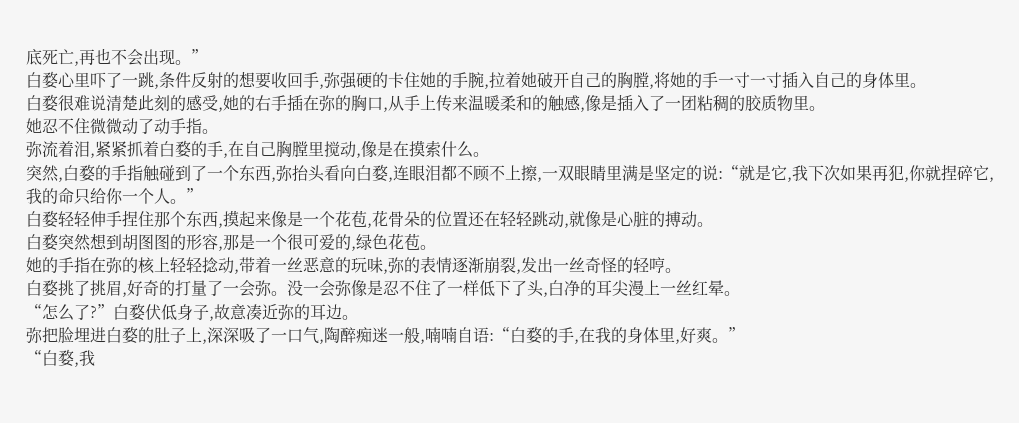底死亡,再也不会出现。”
白婺心里吓了一跳,条件反射的想要收回手,弥强硬的卡住她的手腕,拉着她破开自己的胸膛,将她的手一寸一寸插入自己的身体里。
白婺很难说清楚此刻的感受,她的右手插在弥的胸口,从手上传来温暖柔和的触感,像是插入了一团粘稠的胶质物里。
她忍不住微微动了动手指。
弥流着泪,紧紧抓着白婺的手,在自己胸膛里搅动,像是在摸索什么。
突然,白婺的手指触碰到了一个东西,弥抬头看向白婺,连眼泪都不顾不上擦,一双眼睛里满是坚定的说:“就是它,我下次如果再犯,你就捏碎它,我的命只给你一个人。”
白婺轻轻伸手捏住那个东西,摸起来像是一个花苞,花骨朵的位置还在轻轻跳动,就像是心脏的搏动。
白婺突然想到胡图图的形容,那是一个很可爱的,绿色花苞。
她的手指在弥的核上轻轻捻动,带着一丝恶意的玩味,弥的表情逐渐崩裂,发出一丝奇怪的轻哼。
白婺挑了挑眉,好奇的打量了一会弥。没一会弥像是忍不住了一样低下了头,白净的耳尖漫上一丝红晕。
“怎么了?”白婺伏低身子,故意凑近弥的耳边。
弥把脸埋进白婺的肚子上,深深吸了一口气,陶醉痴迷一般,喃喃自语:“白婺的手,在我的身体里,好爽。”
“白婺,我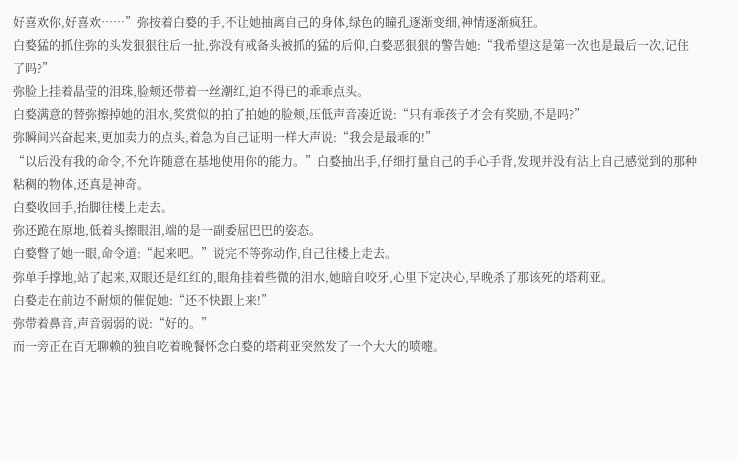好喜欢你,好喜欢……”弥按着白婺的手,不让她抽离自己的身体,绿色的瞳孔逐渐变细,神情逐渐疯狂。
白婺猛的抓住弥的头发狠狠往后一扯,弥没有戒备头被抓的猛的后仰,白婺恶狠狠的警告她:“我希望这是第一次也是最后一次,记住了吗?”
弥脸上挂着晶莹的泪珠,脸颊还带着一丝潮红,迫不得已的乖乖点头。
白婺满意的替弥擦掉她的泪水,奖赏似的拍了拍她的脸颊,压低声音凑近说:“只有乖孩子才会有奖励,不是吗?”
弥瞬间兴奋起来,更加卖力的点头,着急为自己证明一样大声说:“我会是最乖的!”
“以后没有我的命令,不允许随意在基地使用你的能力。”白婺抽出手,仔细打量自己的手心手背,发现并没有沾上自己感觉到的那种粘稠的物体,还真是神奇。
白婺收回手,抬脚往楼上走去。
弥还跪在原地,低着头擦眼泪,端的是一副委屈巴巴的姿态。
白婺瞥了她一眼,命令道:“起来吧。”说完不等弥动作,自己往楼上走去。
弥单手撑地,站了起来,双眼还是红红的,眼角挂着些微的泪水,她暗自咬牙,心里下定决心,早晚杀了那该死的塔莉亚。
白婺走在前边不耐烦的催促她:“还不快跟上来!”
弥带着鼻音,声音弱弱的说:“好的。”
而一旁正在百无聊赖的独自吃着晚餐怀念白婺的塔莉亚突然发了一个大大的喷嚏。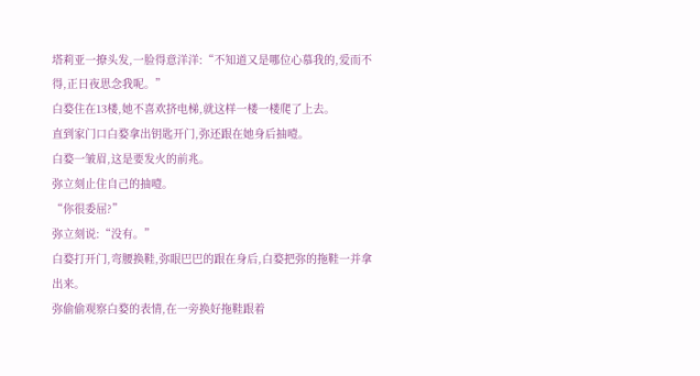塔莉亚一撩头发,一脸得意洋洋:“不知道又是哪位心慕我的,爱而不得,正日夜思念我呢。”
白婺住在13楼,她不喜欢挤电梯,就这样一楼一楼爬了上去。
直到家门口白婺拿出钥匙开门,弥还跟在她身后抽噎。
白婺一皱眉,这是要发火的前兆。
弥立刻止住自己的抽噎。
“你很委屈?”
弥立刻说:“没有。”
白婺打开门,弯腰换鞋,弥眼巴巴的跟在身后,白婺把弥的拖鞋一并拿出来。
弥偷偷观察白婺的表情,在一旁换好拖鞋跟着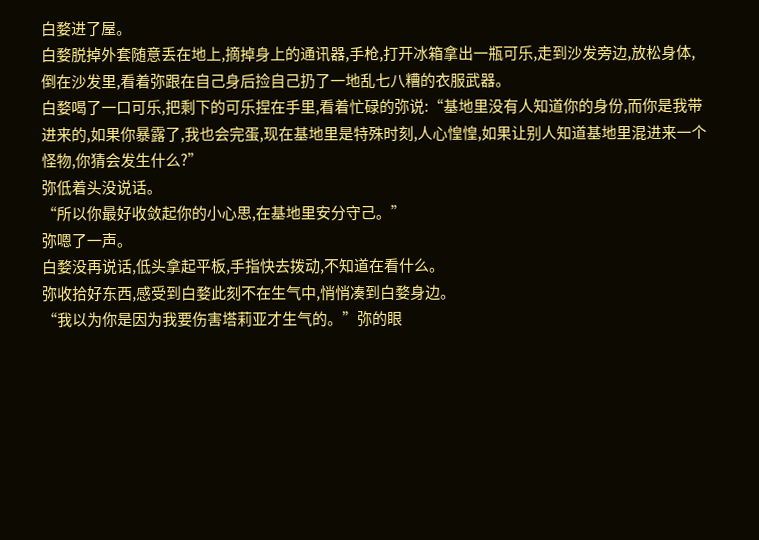白婺进了屋。
白婺脱掉外套随意丢在地上,摘掉身上的通讯器,手枪,打开冰箱拿出一瓶可乐,走到沙发旁边,放松身体,倒在沙发里,看着弥跟在自己身后捡自己扔了一地乱七八糟的衣服武器。
白婺喝了一口可乐,把剩下的可乐捏在手里,看着忙碌的弥说:“基地里没有人知道你的身份,而你是我带进来的,如果你暴露了,我也会完蛋,现在基地里是特殊时刻,人心惶惶,如果让别人知道基地里混进来一个怪物,你猜会发生什么?”
弥低着头没说话。
“所以你最好收敛起你的小心思,在基地里安分守己。”
弥嗯了一声。
白婺没再说话,低头拿起平板,手指快去拨动,不知道在看什么。
弥收拾好东西,感受到白婺此刻不在生气中,悄悄凑到白婺身边。
“我以为你是因为我要伤害塔莉亚才生气的。”弥的眼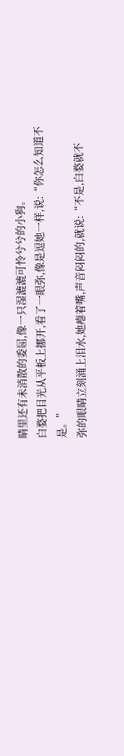睛里还有未消散的委屈,像一只湿漉漉可怜兮兮的小狗。
白婺把目光从平板上挪开,看了一眼弥,像是逗她一样,说:“你怎么知道不是。”
弥的眼睛立刻涌上泪水,她瘪着嘴,声音闷闷的,就说:“不是,白婺就不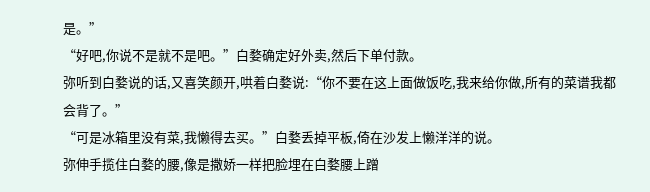是。”
“好吧,你说不是就不是吧。”白婺确定好外卖,然后下单付款。
弥听到白婺说的话,又喜笑颜开,哄着白婺说:“你不要在这上面做饭吃,我来给你做,所有的菜谱我都会背了。”
“可是冰箱里没有菜,我懒得去买。”白婺丢掉平板,倚在沙发上懒洋洋的说。
弥伸手揽住白婺的腰,像是撒娇一样把脸埋在白婺腰上蹭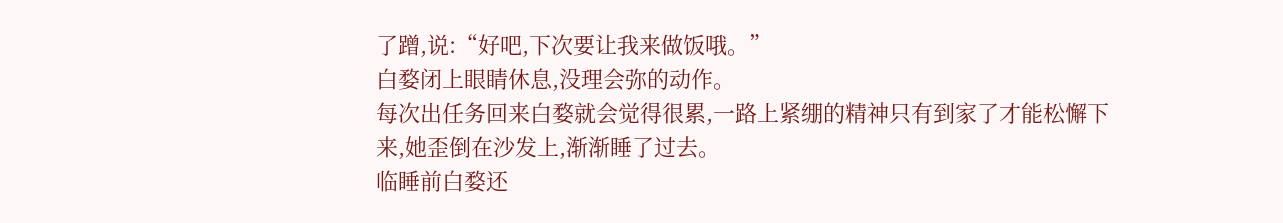了蹭,说:“好吧,下次要让我来做饭哦。”
白婺闭上眼睛休息,没理会弥的动作。
每次出任务回来白婺就会觉得很累,一路上紧绷的精神只有到家了才能松懈下来,她歪倒在沙发上,渐渐睡了过去。
临睡前白婺还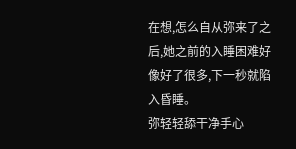在想,怎么自从弥来了之后,她之前的入睡困难好像好了很多,下一秒就陷入昏睡。
弥轻轻舔干净手心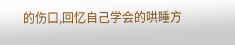的伤口,回忆自己学会的哄睡方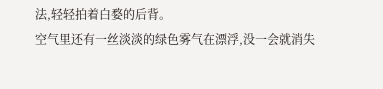法,轻轻拍着白婺的后背。
空气里还有一丝淡淡的绿色雾气在漂浮,没一会就消失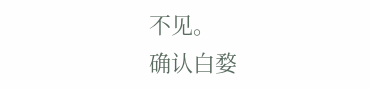不见。
确认白婺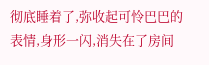彻底睡着了,弥收起可怜巴巴的表情,身形一闪,消失在了房间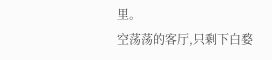里。
空荡荡的客厅,只剩下白婺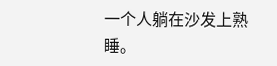一个人躺在沙发上熟睡。